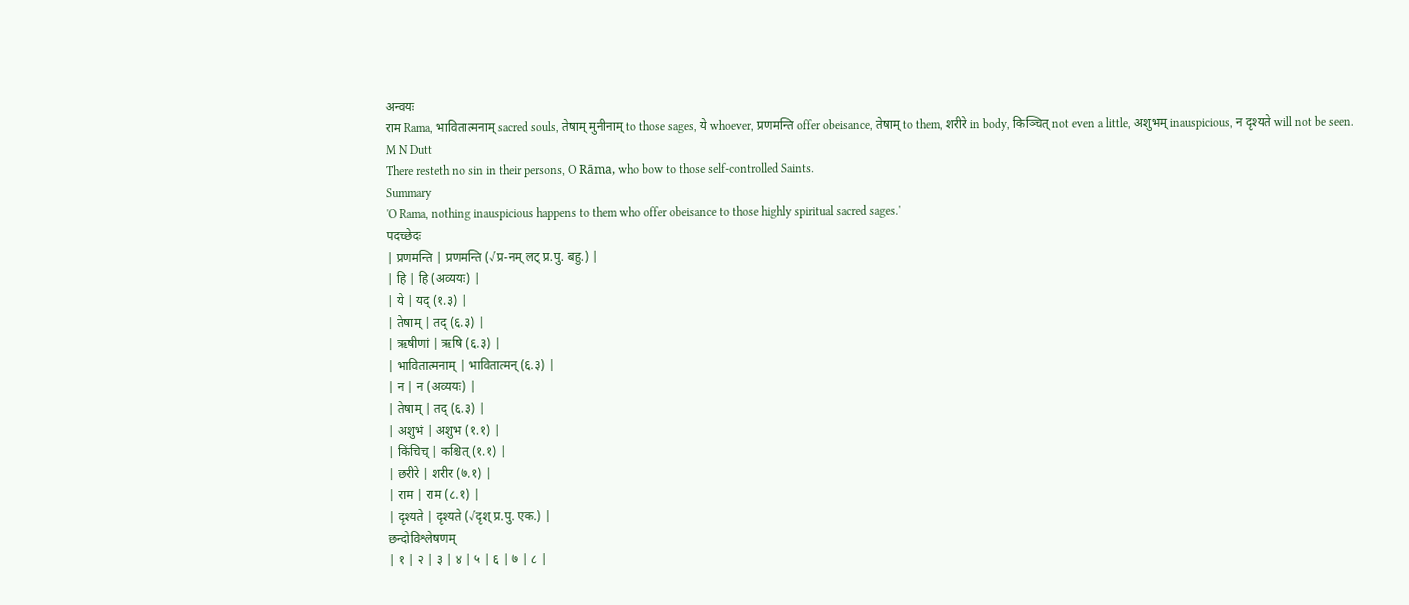अन्वयः
राम Rama, भावितात्मनाम् sacred souls, तेषाम् मुनीनाम् to those sages, ये whoever, प्रणमन्ति offer obeisance, तेषाम् to them, शरीरे in body, किञ्चित् not even a little, अशुभम् inauspicious, न दृश्यते will not be seen.
M N Dutt
There resteth no sin in their persons, O Rāma, who bow to those self-controlled Saints.
Summary
'O Rama, nothing inauspicious happens to them who offer obeisance to those highly spiritual sacred sages.'
पदच्छेदः
| प्रणमन्ति | प्रणमन्ति (√प्र-नम् लट् प्र.पु. बहु.) |
| हि | हि (अव्ययः) |
| ये | यद् (१.३) |
| तेषाम् | तद् (६.३) |
| ऋषीणां | ऋषि (६.३) |
| भावितात्मनाम् | भावितात्मन् (६.३) |
| न | न (अव्ययः) |
| तेषाम् | तद् (६.३) |
| अशुभं | अशुभ (१.१) |
| किंचिच् | कश्चित् (१.१) |
| छरीरे | शरीर (७.१) |
| राम | राम (८.१) |
| दृश्यते | दृश्यते (√दृश् प्र.पु. एक.) |
छन्दोविश्लेषणम्
| १ | २ | ३ | ४ | ५ | ६ | ७ | ८ |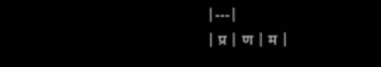|---|
| प्र | ण | म |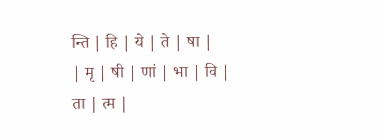न्ति | हि | ये | ते | षा |
| मृ | षी | णां | भा | वि | ता | त्म |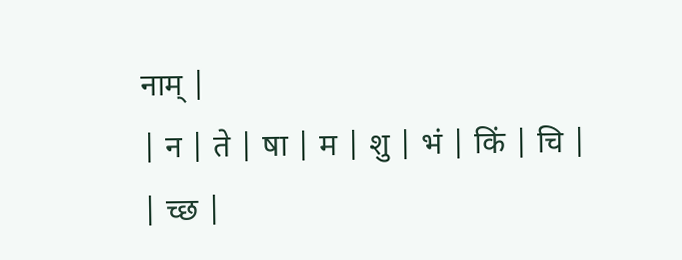नाम् |
| न | ते | षा | म | शु | भं | किं | चि |
| च्छ |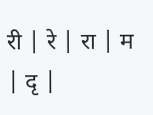री | रे | रा | म | दृ |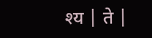श्य | ते |